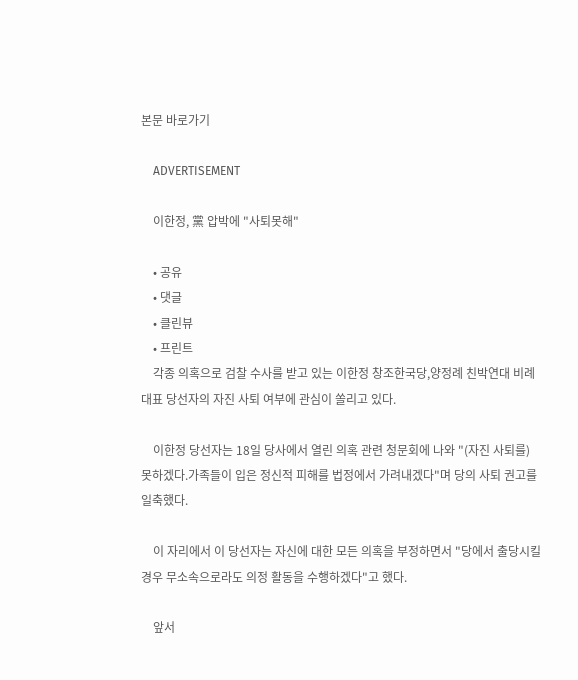본문 바로가기

    ADVERTISEMENT

    이한정, 黨 압박에 "사퇴못해"

    • 공유
    • 댓글
    • 클린뷰
    • 프린트
    각종 의혹으로 검찰 수사를 받고 있는 이한정 창조한국당,양정례 친박연대 비례대표 당선자의 자진 사퇴 여부에 관심이 쏠리고 있다.

    이한정 당선자는 18일 당사에서 열린 의혹 관련 청문회에 나와 "(자진 사퇴를) 못하겠다.가족들이 입은 정신적 피해를 법정에서 가려내겠다"며 당의 사퇴 권고를 일축했다.

    이 자리에서 이 당선자는 자신에 대한 모든 의혹을 부정하면서 "당에서 출당시킬 경우 무소속으로라도 의정 활동을 수행하겠다"고 했다.

    앞서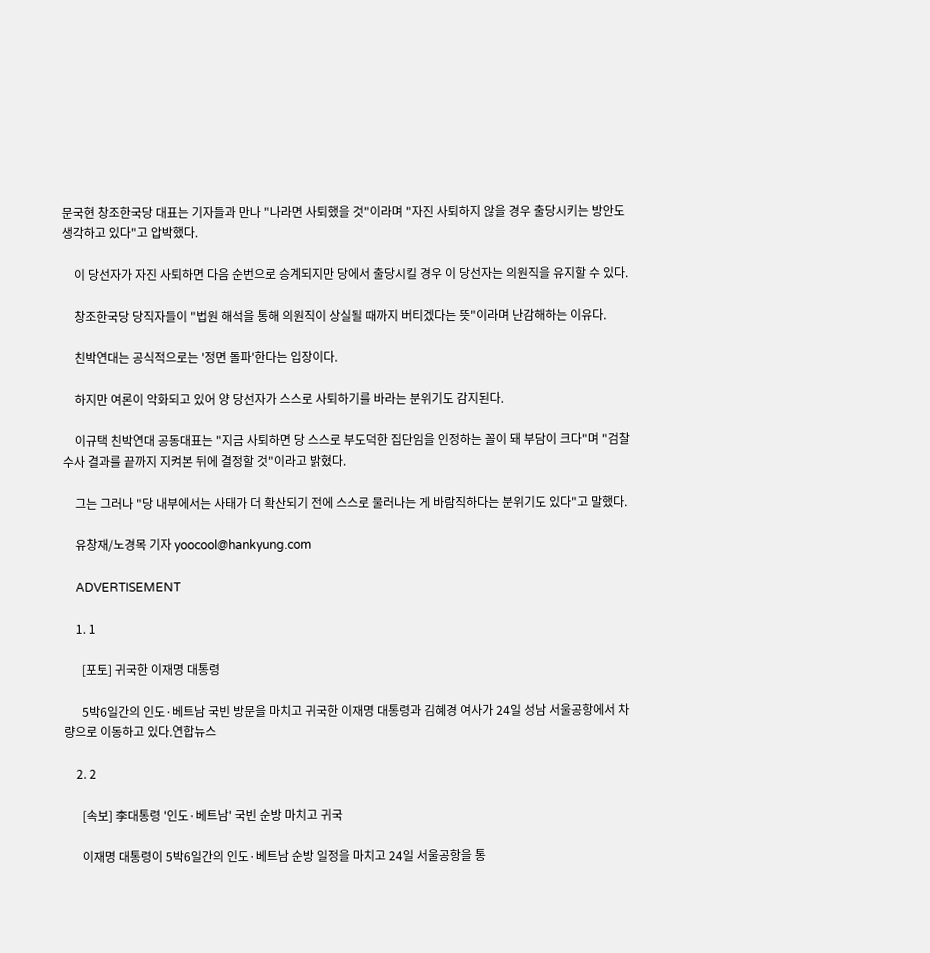문국현 창조한국당 대표는 기자들과 만나 "나라면 사퇴했을 것"이라며 "자진 사퇴하지 않을 경우 출당시키는 방안도 생각하고 있다"고 압박했다.

    이 당선자가 자진 사퇴하면 다음 순번으로 승계되지만 당에서 출당시킬 경우 이 당선자는 의원직을 유지할 수 있다.

    창조한국당 당직자들이 "법원 해석을 통해 의원직이 상실될 때까지 버티겠다는 뜻"이라며 난감해하는 이유다.

    친박연대는 공식적으로는 '정면 돌파'한다는 입장이다.

    하지만 여론이 악화되고 있어 양 당선자가 스스로 사퇴하기를 바라는 분위기도 감지된다.

    이규택 친박연대 공동대표는 "지금 사퇴하면 당 스스로 부도덕한 집단임을 인정하는 꼴이 돼 부담이 크다"며 "검찰 수사 결과를 끝까지 지켜본 뒤에 결정할 것"이라고 밝혔다.

    그는 그러나 "당 내부에서는 사태가 더 확산되기 전에 스스로 물러나는 게 바람직하다는 분위기도 있다"고 말했다.

    유창재/노경목 기자 yoocool@hankyung.com

    ADVERTISEMENT

    1. 1

      [포토] 귀국한 이재명 대통령

      5박6일간의 인도·베트남 국빈 방문을 마치고 귀국한 이재명 대통령과 김혜경 여사가 24일 성남 서울공항에서 차량으로 이동하고 있다.연합뉴스

    2. 2

      [속보] 李대통령 '인도·베트남' 국빈 순방 마치고 귀국

      이재명 대통령이 5박6일간의 인도·베트남 순방 일정을 마치고 24일 서울공항을 통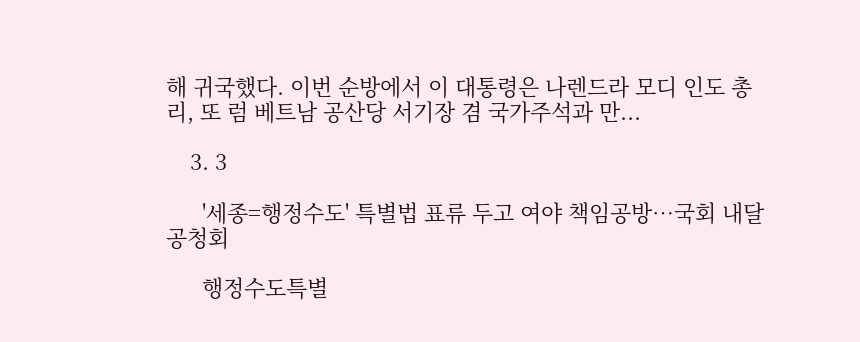해 귀국했다. 이번 순방에서 이 대통령은 나렌드라 모디 인도 총리, 또 럼 베트남 공산당 서기장 겸 국가주석과 만...

    3. 3

      '세종=행정수도' 특별법 표류 두고 여야 책임공방…국회 내달 공청회

      행정수도특별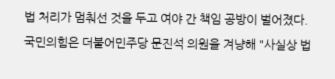법 처리가 멈춰선 것을 두고 여야 간 책임 공방이 벌어졌다. 국민의힘은 더불어민주당 문진석 의원을 겨냥해 "사실상 법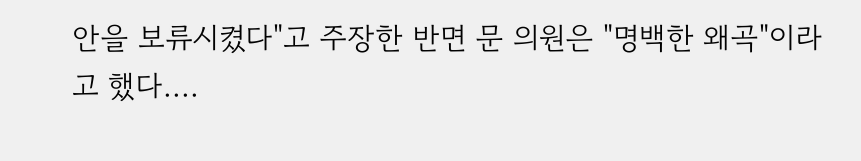안을 보류시켰다"고 주장한 반면 문 의원은 "명백한 왜곡"이라고 했다....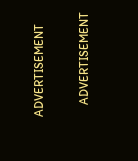ADVERTISEMENT

    ADVERTISEMENT